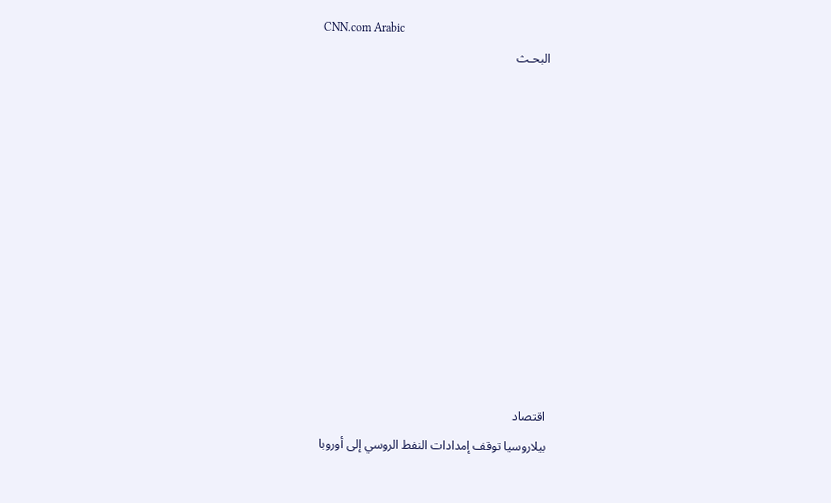CNN.com Arabic
البحـث











اقتصاد
بيلاروسيا توقف إمدادات النفط الروسي إلى أوروبا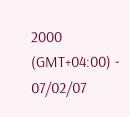2000 (GMT+04:00) - 07/02/07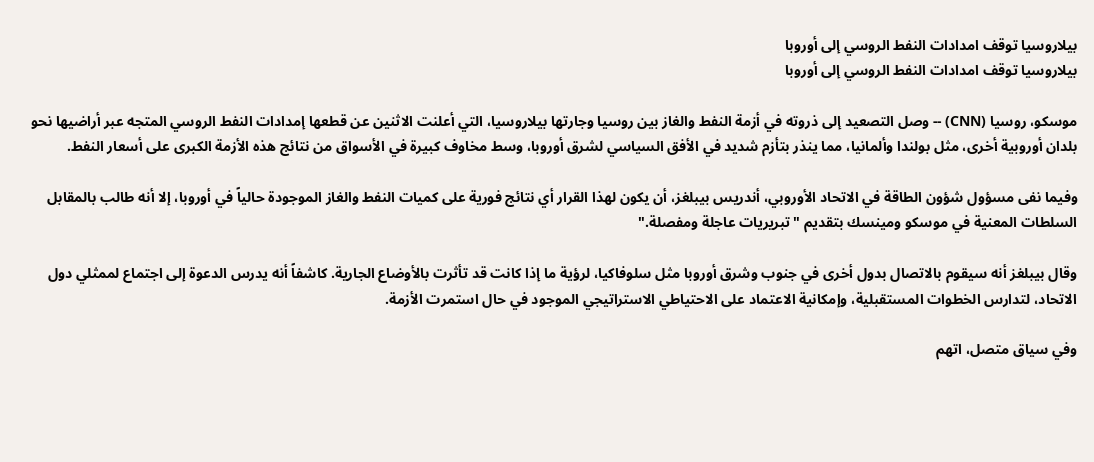بيلاروسيا توقف امدادات النفط الروسي إلى أوروبا
بيلاروسيا توقف امدادات النفط الروسي إلى أوروبا

موسكو، روسيا (CNN) -- وصل التصعيد إلى ذروته في أزمة النفط والغاز بين روسيا وجارتها بيلاروسيا، التي أعلنت الاثنين عن قطعها إمدادات النفط الروسي المتجه عبر أراضيها نحو بلدان أوروبية أخرى، مثل بولندا وألمانيا، مما ينذر بتأزم شديد في الأفق السياسي لشرق أوروبا، وسط مخاوف كبيرة في الأسواق من نتائج هذه الأزمة الكبرى على أسعار النفط.

وفيما نفى مسؤول شؤون الطاقة في الاتحاد الأوروبي، أندريس بيبلغز، أن يكون لهذا القرار أي نتائج فورية على كميات النفط والغاز الموجودة حالياً في أوروبا، إلا أنه طالب بالمقابل السلطات المعنية في موسكو ومينسك بتقديم "تبريريات عاجلة ومفصلة."

وقال بيبلغز أنه سيقوم بالاتصال بدول أخرى في جنوب وشرق أوروبا مثل سلوفاكيا، لرؤية ما إذا كانت قد تأثرت بالأوضاع الجارية. كاشفاً أنه يدرس الدعوة إلى اجتماع لممثلي دول الاتحاد، لتدارس الخطوات المستقبلية، وإمكانية الاعتماد على الاحتياطي الاستراتيجي الموجود في حال استمرت الأزمة.

وفي سياق متصل، اتهم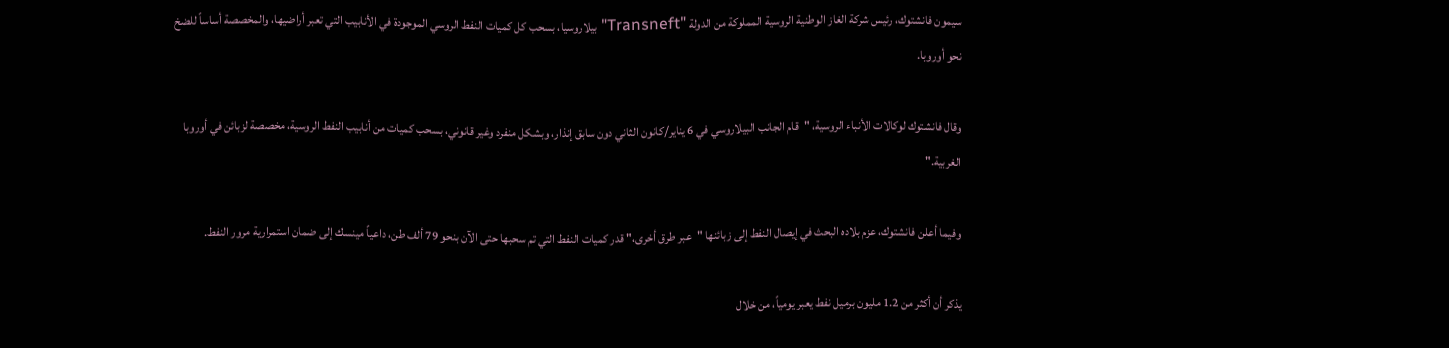سيمون فانشتوك، رئيس شركة الغاز الوطنية الروسية المملوكة من الدولة "Transneft" بيلاروسيا، بسحب كل كميات النفط الروسي الموجودة في الأنابيب التي تعبر أراضيها، والمخصصة أساساً للضخ نحو أوروبا.

وقال فانشتوك لوكالات الأنباء الروسية، "قام الجانب البيلاروسي في 6 يناير/كانون الثاني دون سابق إنذار، وبشكل منفرد وغير قانوني، بسحب كميات من أنابيب النفط الروسية، مخصصة لزبائن في أوروبا الغربية."

وفيما أعلن فانشتوك، عزم بلاده البحث في إيصال النفط إلى زبائنها "عبر طرق أخرى،" قدر كميات النفط التي تم سحبها حتى الآن بنحو 79 ألف طن، داعياً مينسك إلى ضمان استمرارية مرور النفط.

يذكر أن أكثر من 1.2 مليون برميل نفط يعبر يومياً، من خلال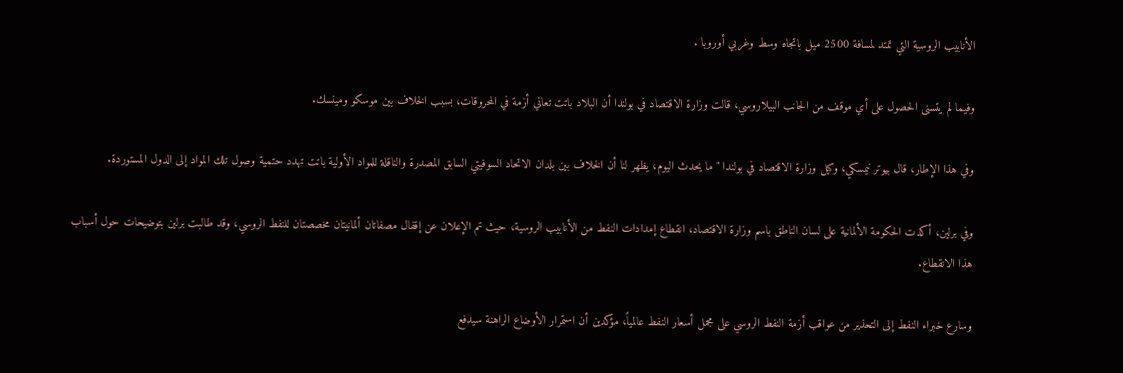الأنابيب الروسية التي تمتد لمسافة 2500 ميل باتجاه وسط وغربي أوروبا .

وفيما لم يتسنى الحصول على أي موقف من الجانب البيلاروسي، قالت وزارة الاقتصاد في بولندا أن البلاد باتت تعاني أزمة في المحروقات، بسبب الخلاف بين موسكو ومينسك.

وفي هذا الإطار، قال بيوتر نيمسكي، وكيل وزارة الاقتصاد في بولندا "ما يحدث اليوم، يظهر لنا أن الخلاف بين بلدان الاتحاد السوفيتي السابق المصدرة والناقلة للمواد الأولية باتت تهدد حتمية وصول تلك المواد إلى الدول المستوردة.

وفي برلين، أكدت الحكومة الألمانية على لسان الناطق باسم وزارة الاقتصاد، انقطاع إمدادات النفط من الأنابيب الروسية، حيث تم الإعلان عن إقفال مصفاتان ألمانيتان مخصصتان للنفط الروسي، وقد طالبت برلين بتوضيحات حول أسباب هذا الانقطاع.

وسارع خبراء النفط إلى التحذير من عواقب أزمة النفط الروسي على مجمل أسعار النفط عالمياً، مؤكدين أن استمرار الأوضاع الراهنة سيدفع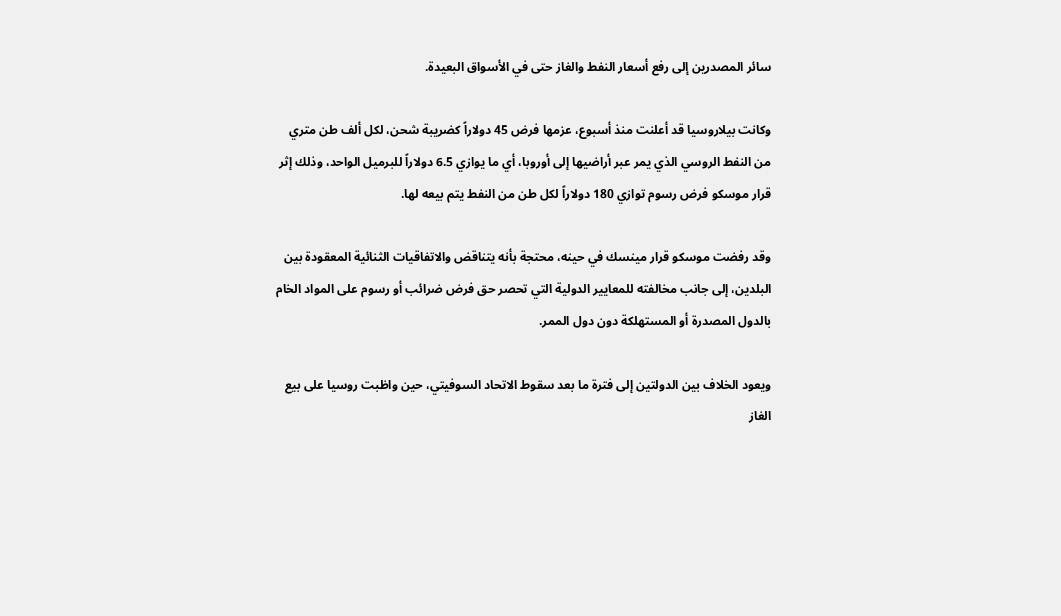سائر المصدرين إلى رفع أسعار النفط والغاز حتى في الأسواق البعيدة.

وكانت بيلاروسيا قد أعلنت منذ أسبوع، عزمها فرض 45 دولاراً كضريبة شحن، لكل ألف طن متري من النفط الروسي الذي يمر عبر أراضيها إلى أوروبا، أي ما يوازي 6.5 دولاراً للبرميل الواحد، وذلك إثر قرار موسكو فرض رسوم توازي 180 دولاراً لكل طن من النفط يتم بيعه لها.

وقد رفضت موسكو قرار مينسك في حينه، محتجة بأنه يتناقض والاتفاقيات الثنائية المعقودة بين البلدين، إلى جانب مخالفته للمعايير الدولية التي تحصر حق فرض ضرائب أو رسوم على المواد الخام بالدول المصدرة أو المستهلكة دون دول الممر.

ويعود الخلاف بين الدولتين إلى فترة ما بعد سقوط الاتحاد السوفيتي، حين واظبت روسيا على بيع الغاز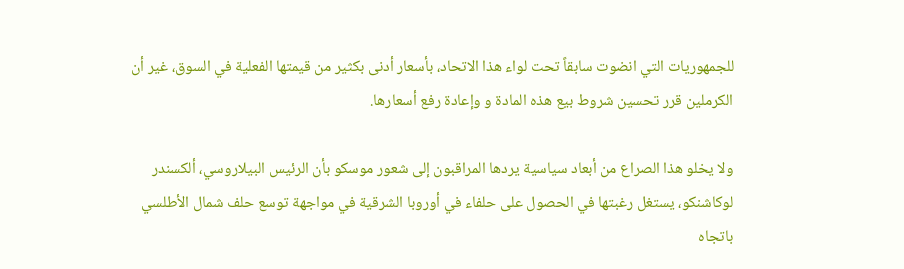للجمهوريات التي انضوت سابقاً تحت لواء هذا الاتحاد، بأسعار أدنى بكثير من قيمتها الفعلية في السوق، غير أن الكرملين قرر تحسين شروط بيع هذه المادة و وإعادة رفع أسعارها.

ولا يخلو هذا الصراع من أبعاد سياسية يردها المراقبون إلى شعور موسكو بأن الرئيس البيلاروسي، ألكسندر لوكاشنكو، يستغل رغبتها في الحصول على حلفاء في أوروبا الشرقية في مواجهة توسع حلف شمال الأطلسي باتجاه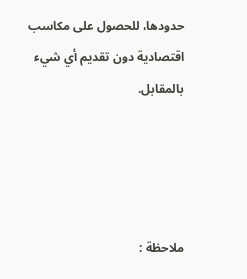حدودها، للحصول على مكاسب اقتصادية دون تقديم أي شيء بالمقابل.




ملاحظة :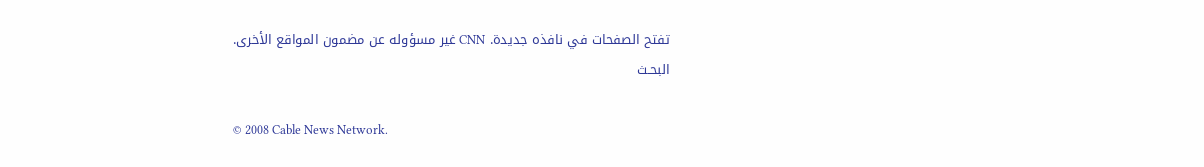تفتح الصفحات في نافذه جديدة. CNN غير مسؤوله عن مضمون المواقع الأخرى.
البحـث

© 2008 Cable News Network.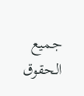جميع الحقوق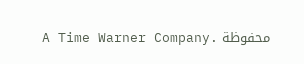محفوظة .A Time Warner Company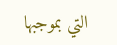التي بموجبها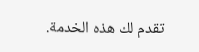تقدم لك هذه الخدمة.